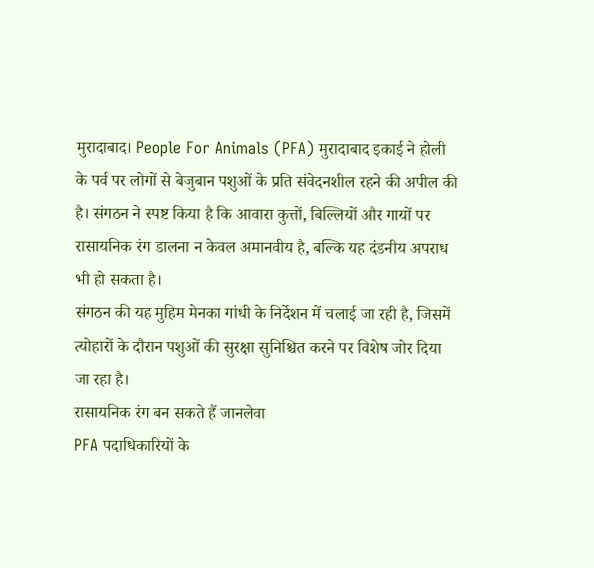मुरादाबाद। People For Animals (PFA) मुरादाबाद इकाई ने होली के पर्व पर लोगों से बेजुबान पशुओं के प्रति संवेदनशील रहने की अपील की है। संगठन ने स्पष्ट किया है कि आवारा कुत्तों, बिल्लियों और गायों पर रासायनिक रंग डालना न केवल अमानवीय है, बल्कि यह दंडनीय अपराध भी हो सकता है।
संगठन की यह मुहिम मेनका गांधी के निर्देशन में चलाई जा रही है, जिसमें त्योहारों के दौरान पशुओं की सुरक्षा सुनिश्चित करने पर विशेष जोर दिया जा रहा है।
रासायनिक रंग बन सकते हैं जानलेवा
PFA पदाधिकारियों के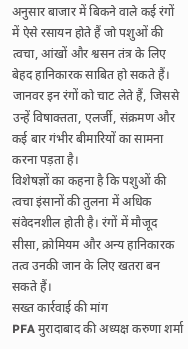अनुसार बाजार में बिकने वाले कई रंगों में ऐसे रसायन होते हैं जो पशुओं की त्वचा, आंखों और श्वसन तंत्र के लिए बेहद हानिकारक साबित हो सकते हैं। जानवर इन रंगों को चाट लेते हैं, जिससे उन्हें विषाक्तता, एलर्जी, संक्रमण और कई बार गंभीर बीमारियों का सामना करना पड़ता है।
विशेषज्ञों का कहना है कि पशुओं की त्वचा इंसानों की तुलना में अधिक संवेदनशील होती है। रंगों में मौजूद सीसा, क्रोमियम और अन्य हानिकारक तत्व उनकी जान के लिए खतरा बन सकते हैं।
सख्त कार्रवाई की मांग
PFA मुरादाबाद की अध्यक्ष करुणा शर्मा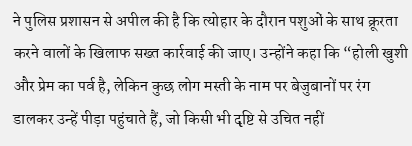ने पुलिस प्रशासन से अपील की है कि त्योहार के दौरान पशुओं के साथ क्रूरता करने वालों के खिलाफ सख्त कार्रवाई की जाए। उन्होंने कहा कि “होली खुशी और प्रेम का पर्व है, लेकिन कुछ लोग मस्ती के नाम पर बेजुबानों पर रंग डालकर उन्हें पीड़ा पहुंचाते हैं, जो किसी भी दृष्टि से उचित नहीं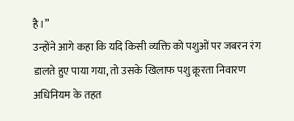है।”
उन्होंने आगे कहा कि यदि किसी व्यक्ति को पशुओं पर जबरन रंग डालते हुए पाया गया, तो उसके खिलाफ पशु क्रूरता निवारण अधिनियम के तहत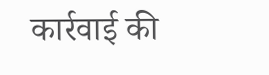कार्रवाई की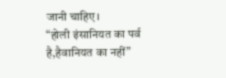जानी चाहिए।
“होली इंसानियत का पर्व है,हैवानियत का नहीं”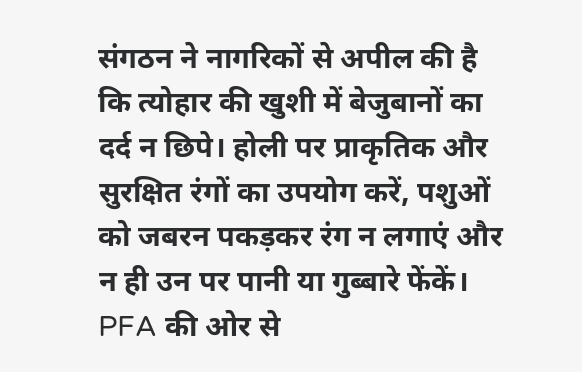संगठन ने नागरिकों से अपील की है कि त्योहार की खुशी में बेजुबानों का दर्द न छिपे। होली पर प्राकृतिक और सुरक्षित रंगों का उपयोग करें, पशुओं को जबरन पकड़कर रंग न लगाएं और न ही उन पर पानी या गुब्बारे फेंकें।
PFA की ओर से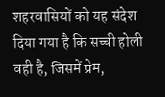शहरवासियों को यह संदेश दिया गया है कि सच्ची होली वही है, जिसमें प्रेम,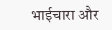भाईचारा और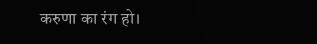करुणा का रंग हो।